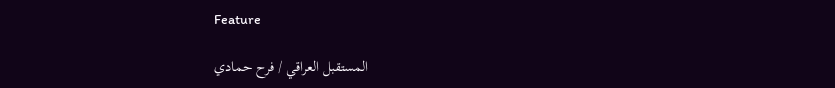Feature

      المستقبل العراقي / فرح حمادي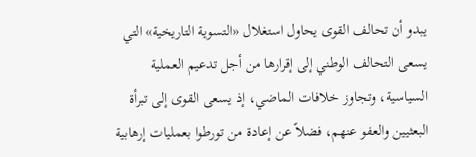يبدو أن تحالف القوى يحاول استغلال «التسوية التاريخية» التي يسعى التحالف الوطني إلى إقرارها من أجل تدعيم العملية السياسية، وتجاوز خلافات الماضي، إذ يسعى القوى إلى تبرأة البعثيين والعفو عنهم، فضلاً عن إعادة من تورطوا بعمليات إرهابية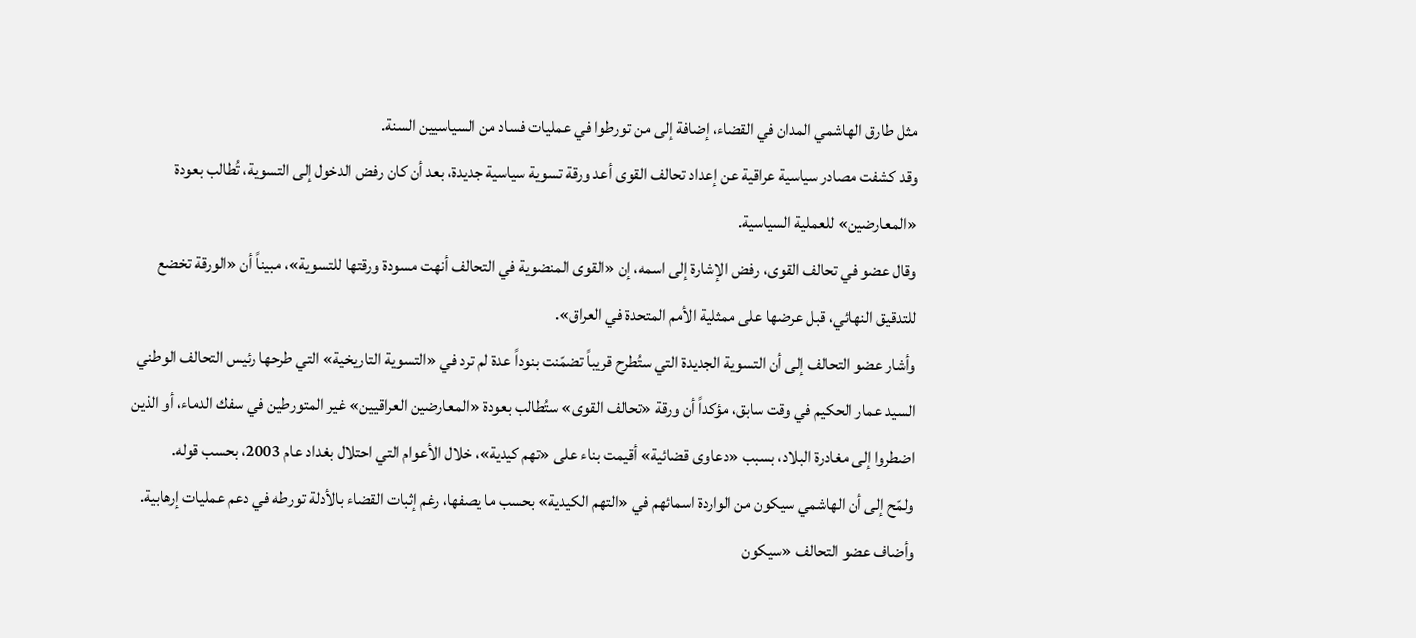مثل طارق الهاشمي المدان في القضاء، إضافة إلى من تورطوا في عمليات فساد من السياسيين السنة.
وقد كشفت مصادر سياسية عراقية عن إعداد تحالف القوى أعد ورقة تسوية سياسية جديدة، بعد أن كان رفض الدخول إلى التسوية، تُطالب بعودة «المعارضين» للعملية السياسية.
وقال عضو في تحالف القوى، رفض الإشارة إلى اسمه، إن «القوى المنضوية في التحالف أنهت مسودة ورقتها للتسوية»، مبيناً أن «الورقة تخضع للتدقيق النهائي، قبل عرضها على ممثلية الأمم المتحدة في العراق».
وأشار عضو التحالف إلى أن التسوية الجديدة التي ستُطرح قريباً تضمّنت بنوداً عدة لم ترد في «التسوية التاريخية» التي طرحها رئيس التحالف الوطني السيد عمار الحكيم في وقت سابق، مؤكداً أن ورقة «تحالف القوى» ستُطالب بعودة «المعارضين العراقيين» غير المتورطين في سفك الدماء، أو الذين اضطروا إلى مغادرة البلاد، بسبب «دعاوى قضائية» أقيمت بناء على «تهم كيدية»، خلال الأعوام التي احتلال بغداد عام 2003، بحسب قوله.
ولمّح إلى أن الهاشمي سيكون من الواردة اسمائهم في «التهم الكيدية» بحسب ما يصفها، رغم إثبات القضاء بالأدلة تورطه في دعم عمليات إرهابية.
وأضاف عضو التحالف «سيكون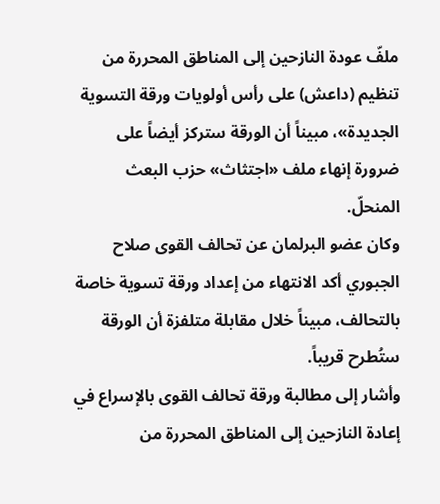ملفّ عودة النازحين إلى المناطق المحررة من تنظيم (داعش) على رأس أولويات ورقة التسوية الجديدة»، مبيناً أن الورقة ستركز أيضاً على ضرورة إنهاء ملف «اجتثاث» حزب البعث المنحلّ.
وكان عضو البرلمان عن تحالف القوى صلاح الجبوري أكد الانتهاء من إعداد ورقة تسوية خاصة بالتحالف، مبيناً خلال مقابلة متلفزة أن الورقة ستُطرح قريباً.
وأشار إلى مطالبة ورقة تحالف القوى بالإسراع في إعادة النازحين إلى المناطق المحررة من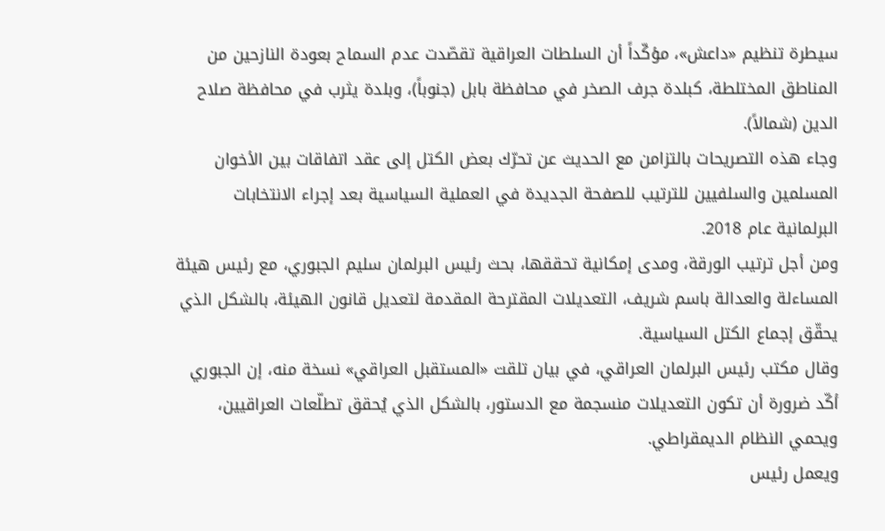سيطرة تنظيم «داعش»، مؤكّداً أن السلطات العراقية تقصّدت عدم السماح بعودة النازحين من المناطق المختلطة، كبلدة جرف الصخر في محافظة بابل (جنوباً)، وبلدة يثرب في محافظة صلاح الدين (شمالاً).
وجاء هذه التصريحات بالتزامن مع الحديث عن تحرّك بعض الكتل إلى عقد اتفاقات بين الأخوان المسلمين والسلفيين للترتيب للصفحة الجديدة في العملية السياسية بعد إجراء الانتخابات البرلمانية عام 2018.
ومن أجل ترتيب الورقة، ومدى إمكانية تحققها، بحث رئيس البرلمان سليم الجبوري، مع رئيس هيئة المساءلة والعدالة باسم شريف، التعديلات المقترحة المقدمة لتعديل قانون الهيئة، بالشكل الذي يحقّق إجماع الكتل السياسية.
وقال مكتب رئيس البرلمان العراقي، في بيان تلقت «المستقبل العراقي» نسخة منه، إن الجبوري أكّد ضرورة أن تكون التعديلات منسجمة مع الدستور، بالشكل الذي يُحقق تطلّعات العراقيين، ويحمي النظام الديمقراطي.
ويعمل رئيس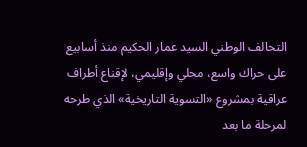التحالف الوطني السيد عمار الحكيم منذ أسابيع على حراك واسع، محلي وإقليمي، لإقناع أطراف عراقية بمشروع «التسوية التاريخية» الذي طرحه لمرحلة ما بعد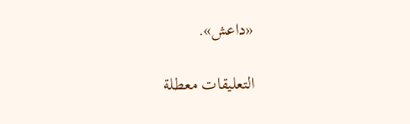«داعش».

التعليقات معطلة